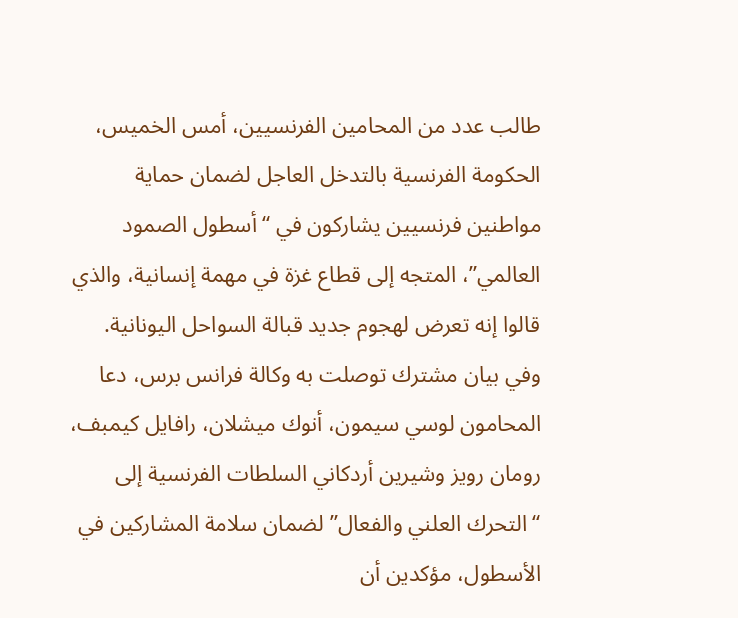طالب عدد من المحامين الفرنسيين، أمس الخميس، الحكومة الفرنسية بالتدخل العاجل لضمان حماية مواطنين فرنسيين يشاركون في “أسطول الصمود العالمي”، المتجه إلى قطاع غزة في مهمة إنسانية، والذي قالوا إنه تعرض لهجوم جديد قبالة السواحل اليونانية.
وفي بيان مشترك توصلت به وكالة فرانس برس، دعا المحامون لوسي سيمون، أنوك ميشلان، رافايل كيمبف، رومان رويز وشيرين أردكاني السلطات الفرنسية إلى “التحرك العلني والفعال” لضمان سلامة المشاركين في الأسطول، مؤكدين أن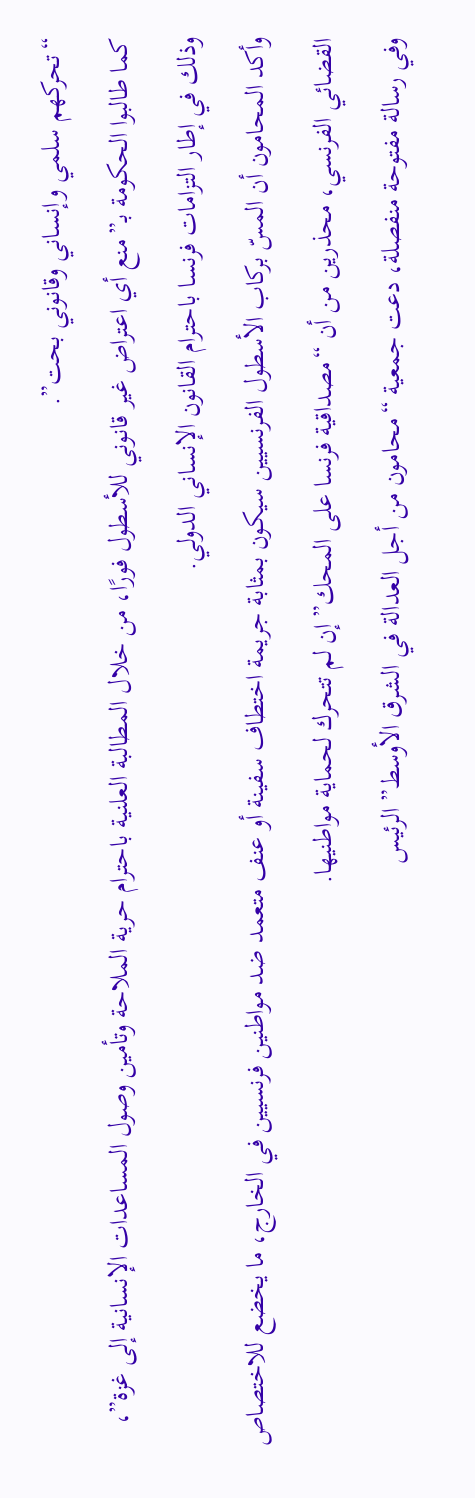“تحركهم سلمي وإنساني وقانوني بحت”.
كما طالبوا الحكومة بـ”منع أي اعتراض غير قانوني للأسطول فورًا، من خلال المطالبة العلنية باحترام حرية الملاحة وتأمين وصول المساعدات الإنسانية إلى غزة”، وذلك في إطار التزامات فرنسا باحترام القانون الإنساني الدولي.
وأكد المحامون أن المسّ بركاب الأسطول الفرنسيين سيكون بمثابة جريمة اختطاف سفينة أو عنف متعمد ضد مواطنين فرنسيين في الخارج، ما يخضع للاختصاص القضائي الفرنسي، محذرين من أن “مصداقية فرنسا على المحك” إن لم تتحرك لحماية مواطنيها.
وفي رسالة مفتوحة منفصلة، دعت جمعية “محامون من أجل العدالة في الشرق الأوسط” الرئيس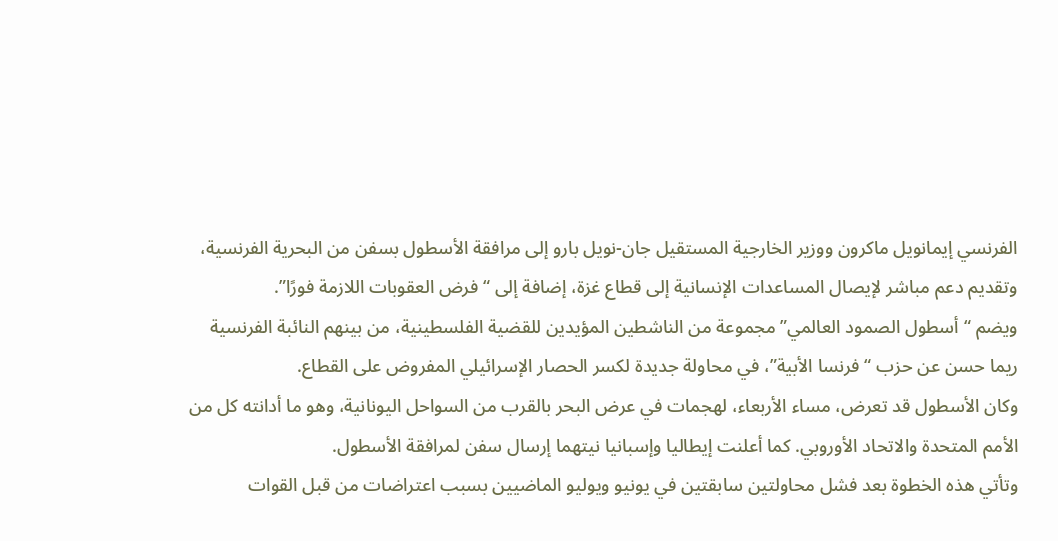الفرنسي إيمانويل ماكرون ووزير الخارجية المستقيل جان-نويل بارو إلى مرافقة الأسطول بسفن من البحرية الفرنسية، وتقديم دعم مباشر لإيصال المساعدات الإنسانية إلى قطاع غزة، إضافة إلى “فرض العقوبات اللازمة فورًا”.
ويضم “أسطول الصمود العالمي” مجموعة من الناشطين المؤيدين للقضية الفلسطينية، من بينهم النائبة الفرنسية ريما حسن عن حزب “فرنسا الأبية”، في محاولة جديدة لكسر الحصار الإسرائيلي المفروض على القطاع.
وكان الأسطول قد تعرض، مساء الأربعاء، لهجمات في عرض البحر بالقرب من السواحل اليونانية، وهو ما أدانته كل من الأمم المتحدة والاتحاد الأوروبي. كما أعلنت إيطاليا وإسبانيا نيتهما إرسال سفن لمرافقة الأسطول.
وتأتي هذه الخطوة بعد فشل محاولتين سابقتين في يونيو ويوليو الماضيين بسبب اعتراضات من قبل القوات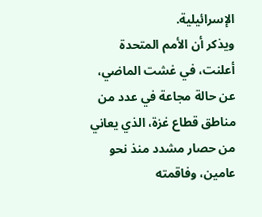الإسرائيلية.
ويذكر أن الأمم المتحدة أعلنت، في غشت الماضي، عن حالة مجاعة في عدد من مناطق قطاع غزة، الذي يعاني من حصار مشدد منذ نحو عامين، وفاقمته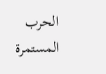الحرب المستمرة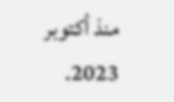منذ أكتوبر 2023.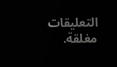التعليقات مغلقة.